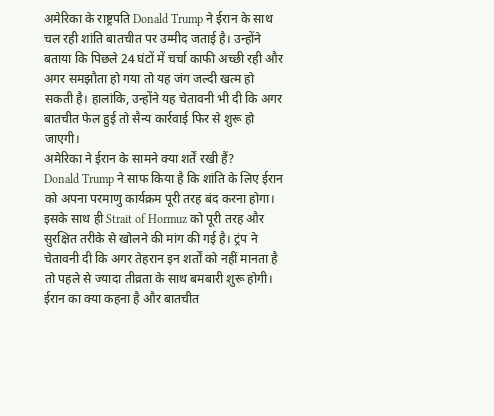अमेरिका के राष्ट्रपति Donald Trump ने ईरान के साथ चल रही शांति बातचीत पर उम्मीद जताई है। उन्होंने बताया कि पिछले 24 घंटों में चर्चा काफी अच्छी रही और अगर समझौता हो गया तो यह जंग जल्दी खत्म हो सकती है। हालांकि, उन्होंने यह चेतावनी भी दी कि अगर बातचीत फेल हुई तो सैन्य कार्रवाई फिर से शुरू हो जाएगी।
अमेरिका ने ईरान के सामने क्या शर्तें रखी हैं?
Donald Trump ने साफ किया है कि शांति के लिए ईरान को अपना परमाणु कार्यक्रम पूरी तरह बंद करना होगा। इसके साथ ही Strait of Hormuz को पूरी तरह और सुरक्षित तरीके से खोलने की मांग की गई है। ट्रंप ने चेतावनी दी कि अगर तेहरान इन शर्तों को नहीं मानता है तो पहले से ज्यादा तीव्रता के साथ बमबारी शुरू होगी।
ईरान का क्या कहना है और बातचीत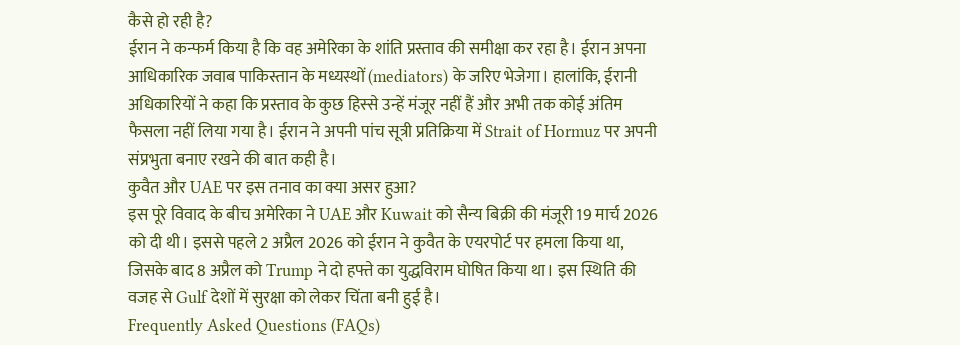कैसे हो रही है?
ईरान ने कन्फर्म किया है कि वह अमेरिका के शांति प्रस्ताव की समीक्षा कर रहा है। ईरान अपना आधिकारिक जवाब पाकिस्तान के मध्यस्थों (mediators) के जरिए भेजेगा। हालांकि, ईरानी अधिकारियों ने कहा कि प्रस्ताव के कुछ हिस्से उन्हें मंजूर नहीं हैं और अभी तक कोई अंतिम फैसला नहीं लिया गया है। ईरान ने अपनी पांच सूत्री प्रतिक्रिया में Strait of Hormuz पर अपनी संप्रभुता बनाए रखने की बात कही है।
कुवैत और UAE पर इस तनाव का क्या असर हुआ?
इस पूरे विवाद के बीच अमेरिका ने UAE और Kuwait को सैन्य बिक्री की मंजूरी 19 मार्च 2026 को दी थी। इससे पहले 2 अप्रैल 2026 को ईरान ने कुवैत के एयरपोर्ट पर हमला किया था, जिसके बाद 8 अप्रैल को Trump ने दो हफ्ते का युद्धविराम घोषित किया था। इस स्थिति की वजह से Gulf देशों में सुरक्षा को लेकर चिंता बनी हुई है।
Frequently Asked Questions (FAQs)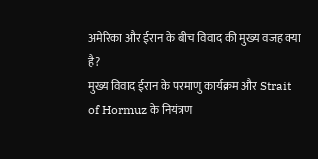अमेरिका और ईरान के बीच विवाद की मुख्य वजह क्या है?
मुख्य विवाद ईरान के परमाणु कार्यक्रम और Strait of Hormuz के नियंत्रण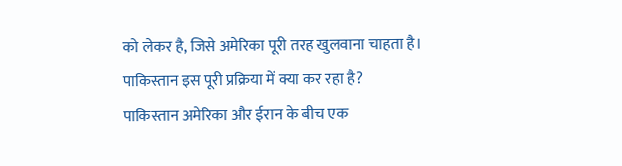को लेकर है, जिसे अमेरिका पूरी तरह खुलवाना चाहता है।
पाकिस्तान इस पूरी प्रक्रिया में क्या कर रहा है?
पाकिस्तान अमेरिका और ईरान के बीच एक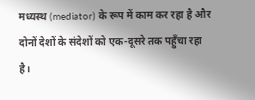मध्यस्थ (mediator) के रूप में काम कर रहा है और दोनों देशों के संदेशों को एक-दूसरे तक पहुँचा रहा है।